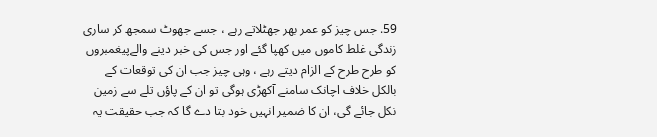59. جس چیز کو عمر بھر جھٹلاتے رہے ، جسے جھوٹ سمجھ کر ساری زندگی غلط کاموں میں کھپا گئے اور جس کی خبر دینے والےپیغمبروں کو طرح طرح کے الزام دیتے رہے ، وہی چیز جب ان کی توقعات کے بالکل خلاف اچانک سامنے آکھڑی ہوگی تو ان کے پاؤں تلے سے زمین نکل جائے گی، ان کا ضمیر انہیں خود بتا دے گا کہ جب حقیقت یہ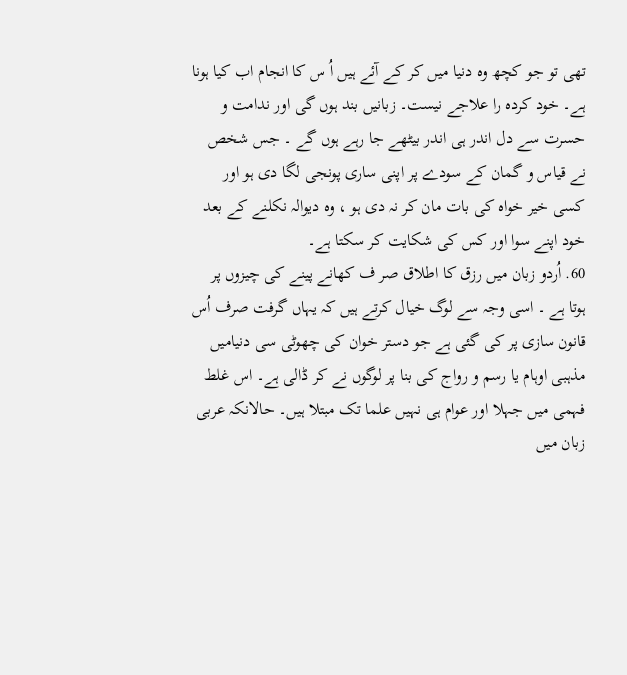تھی تو جو کچھ وہ دنیا میں کر کے آئے ہیں اُ س کا انجام اب کیا ہونا ہے۔ خود کردہ را علاجے نیست۔ زبانیں بند ہوں گی اور ندامت و حسرت سے دل اندر ہی اندر بیٹھے جا رہے ہوں گے ۔ جس شخص نے قیاس و گمان کے سودے پر اپنی ساری پونجی لگا دی ہو اور کسی خیر خواہ کی بات مان کر نہ دی ہو ، وہ دیوالہ نکلنے کے بعد خود اپنے سوا اور کس کی شکایت کر سکتا ہے۔
60. اُردو زبان میں رزق کا اطلاق صر ف کھانے پینے کی چیزوں پر ہوتا ہے ۔ اسی وجہ سے لوگ خیال کرتے ہیں کہ یہاں گرفت صرف اُس قانون سازی پر کی گئی ہے جو دستر خوان کی چھوٹی سی دنیامیں مذہبی اوہام یا رسم و رواج کی بنا پر لوگوں نے کر ڈالی ہے۔ اس غلط فہمی میں جہلا اور عوام ہی نہیں علما تک مبتلا ہیں۔ حالانکہ عربی زبان میں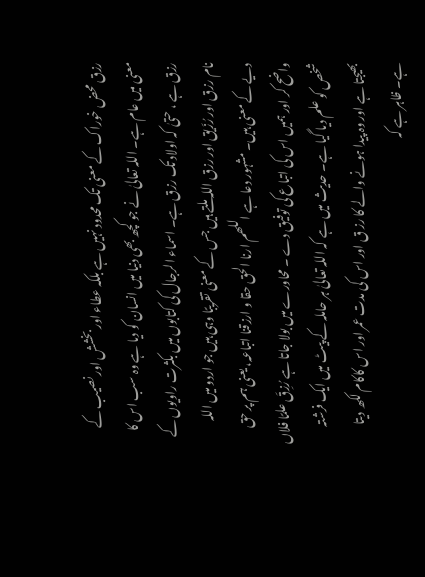رزق محض خوراک کے معنی تک محدود نہیں ہے بلکہ عطاء اور بخشش اور نصیب کے معنی میں عام ہے۔ اللہ تعالیٰ نے جو کچھ بھی دنیا میں انسان کو دیا ہے وہ سب اس کا رزق ہے ، حتیٰ کہ اولاد تک رزق ہے۔ اسماء الرجال کی کتابوں میں بکثرت راویوں کے نام رزق اور رُزَیق اور رزق اللہ ملتے ہیں جس کے معنی تقریبًا وہی ہیں جو اردو میں اللہ دیے کے معنی ہیں۔ مشہور دعا ہے اللھم ارنا الحق حقا و ارزقنا اتباعہ، یعنی ہم پر حق واضح کر اور ہمیں اس کی اتباع کی توفیق دے ۔ محاورے میں بولا جاتا ہے رُزِقَ علمًا فلاں شخص کو علم دیا گیا ہے۔ حدیث میں ہے کہ اللہ تعالیٰ ہر حاملہ کے پیٹ میں ایک فرشتہ بھیجتا ہے اور وہ پیدا ہونے والے کا رز ق اور اس کی مدت عمر اور اس کاکام لکھ دیتا ہے۔ ظاہر ہے کہ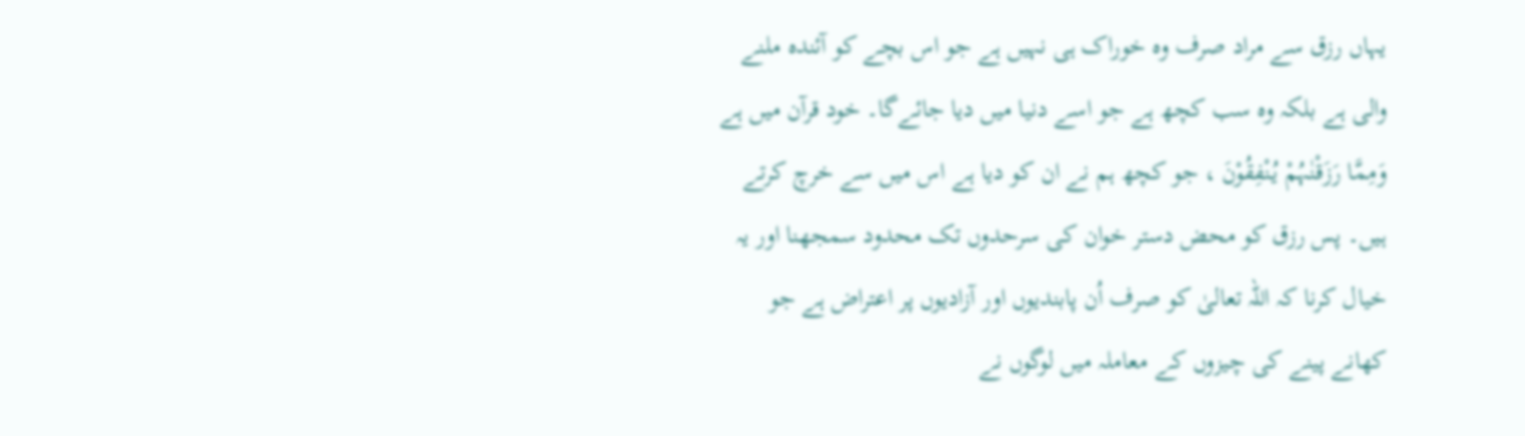یہاں رزق سے مراد صرف وہ خوراک ہی نہیں ہے جو اس بچے کو آئندہ ملنے والی ہے بلکہ وہ سب کچھ ہے جو اسے دنیا میں دیا جائےگا۔ خود قرآن میں ہے وَمِمَّا رَزَقْنٰہُمْ یُنْفِقُوْنَ ، جو کچھ ہم نے ان کو دیا ہے اس میں سے خرچ کرتے ہیں۔ پس رزق کو محض دستر خوان کی سرحدوں تک محدود سمجھنا اور یہ خیال کرنا کہ اللہ تعالیٰ کو صرف اُن پابندیوں اور آزادیوں پر اعتراض ہے جو کھانے پینے کی چیزوں کے معاملہ میں لوگوں نے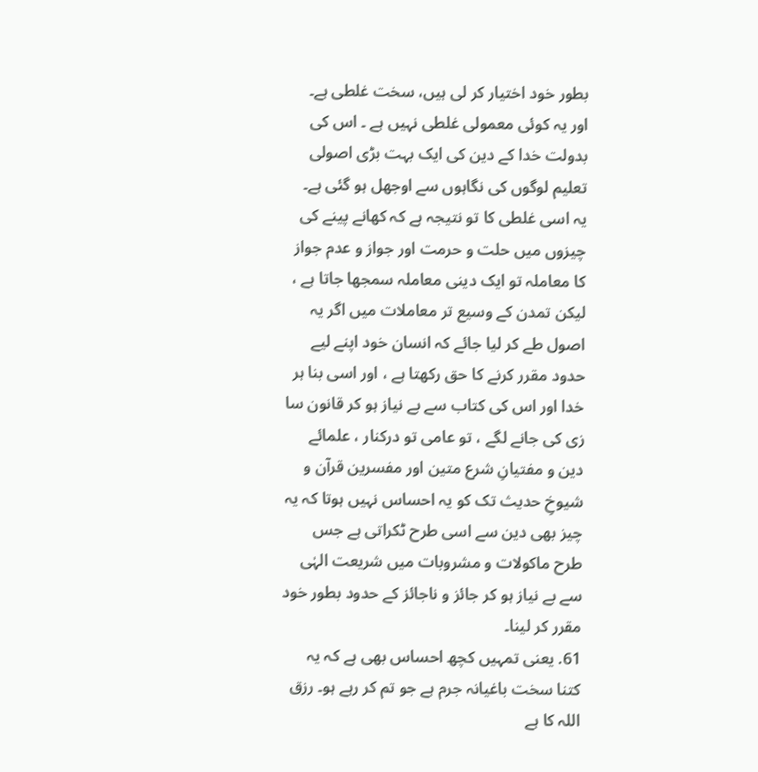بطور خود اختیار کر لی ہیں، سخت غلطی ہے۔ اور یہ کوئی معمولی غلطی نہیں ہے ۔ اس کی بدولت خدا کے دین کی ایک بہت بڑی اصولی تعلیم لوگوں کی نگاہوں سے اوجھل ہو گئی ہے۔ یہ اسی غلطی کا تو نتیجہ ہے کہ کھانے پینے کی چیزوں میں حلت و حرمت اور جواز و عدم جواز کا معاملہ تو ایک دینی معاملہ سمجھا جاتا ہے ، لیکن تمدن کے وسیع تر معاملات میں اگر یہ اصول طے کر لیا جائے کہ انسان خود اپنے لیے حدود مقرر کرنے کا حق رکھتا ہے ، اور اسی بنا ہر خدا اور اس کی کتاب سے بے نیاز ہو کر قانون سا زی کی جانے لگے ، تو عامی تو درکنار ، علمائے دین و مفتیانِ شرع متین اور مفسرین قرآن و شیوخِ حدیث تک کو یہ احساس نہیں ہوتا کہ یہ چیز بھی دین سے اسی طرح ٹکراتی ہے جس طرح ماکولات و مشروبات میں شریعت الہٰی سے بے نیاز ہو کر جائز و ناجائز کے حدود بطور خود مقرر کر لینا۔
61. یعنی تمہیں کچھ احساس بھی ہے کہ یہ کتنا سخت باغیانہ جرم ہے جو تم کر رہے ہو۔ رزق اللہ کا ہے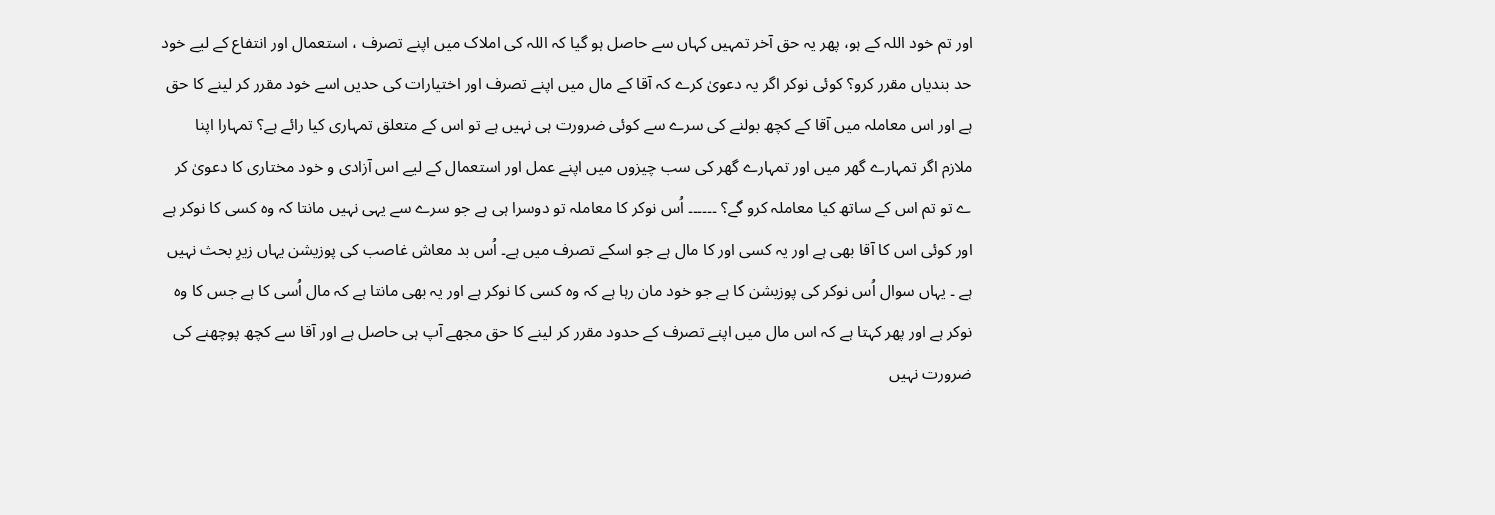اور تم خود اللہ کے ہو، پھر یہ حق آخر تمہیں کہاں سے حاصل ہو گیا کہ اللہ کی املاک میں اپنے تصرف ، استعمال اور انتفاع کے لیے خود حد بندیاں مقرر کرو؟ کوئی نوکر اگر یہ دعویٰ کرے کہ آقا کے مال میں اپنے تصرف اور اختیارات کی حدیں اسے خود مقرر کر لینے کا حق ہے اور اس معاملہ میں آقا کے کچھ بولنے کی سرے سے کوئی ضرورت ہی نہیں ہے تو اس کے متعلق تمہاری کیا رائے ہے؟ تمہارا اپنا ملازم اگر تمہارے گھر میں اور تمہارے گھر کی سب چیزوں میں اپنے عمل اور استعمال کے لیے اس آزادی و خود مختاری کا دعویٰ کر ے تو تم اس کے ساتھ کیا معاملہ کرو گے؟ ۔۔۔۔۔۔ اُس نوکر کا معاملہ تو دوسرا ہی ہے جو سرے سے یہی نہیں مانتا کہ وہ کسی کا نوکر ہے اور کوئی اس کا آقا بھی ہے اور یہ کسی اور کا مال ہے جو اسکے تصرف میں ہے۔ اُس بد معاش غاصب کی پوزیشن یہاں زیرِ بحث نہیں ہے ۔ یہاں سوال اُس نوکر کی پوزیشن کا ہے جو خود مان رہا ہے کہ وہ کسی کا نوکر ہے اور یہ بھی مانتا ہے کہ مال اُسی کا ہے جس کا وہ نوکر ہے اور پھر کہتا ہے کہ اس مال میں اپنے تصرف کے حدود مقرر کر لینے کا حق مجھے آپ ہی حاصل ہے اور آقا سے کچھ پوچھنے کی ضرورت نہیں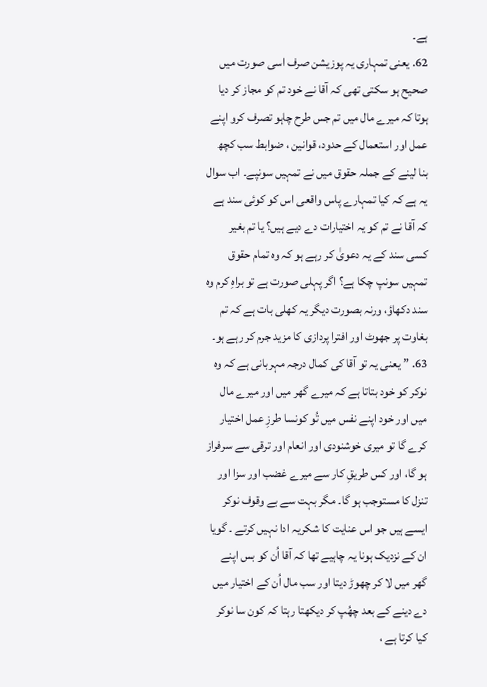ہے۔
62. یعنی تمہاری یہ پوزیشن صرف اسی صورت میں صحیح ہو سکتی تھی کہ آقا نے خود تم کو مجاز کر دیا ہوتا کہ میرے مال میں تم جس طرح چاہو تصرف کرو اپنے عمل اور استعمال کے حدود، قوانین ، ضوابط سب کچھ بنا لینے کے جملہ حقوق میں نے تمہیں سونپے۔ اب سوال یہ ہے کہ کیا تمہارے پاس واقعی اس کو کوئی سند ہے کہ آقا نے تم کو یہ اختیارات دے دیے ہیں؟ یا تم بغیر کسی سند کے یہ دعویٰ کر رہے ہو کہ وہ تمام حقوق تمہیں سونپ چکا ہے؟ اگر پہلی صورت ہے تو براہِ کرم وہ سند دکھاؤ، ورنہ بصورت دیگر یہ کھلی بات ہے کہ تم بغاوت پر جھوٹ اور افترا پردازی کا مزید جرم کر رہے ہو۔
63. ”یعنی یہ تو آقا کی کمال درجہ مہربانی ہے کہ وہ نوکر کو خود بتاتا ہے کہ میرے گھر میں اور میرے مال میں اور خود اپنے نفس میں تُو کونسا طرزِ عمل اختیار کرے گا تو میری خوشنودی اور انعام اور ترقی سے سرفراز ہو گا، اور کس طریقِ کار سے میرے غضب اور سزا اور تنزل کا مستوجب ہو گا۔ مگر بہت سے بے وقوف نوکر ایسے ہیں جو اس عنایت کا شکریہ ادا نہیں کرتے ۔ گویا ان کے نزدیک ہونا یہ چاہیے تھا کہ آقا اُن کو بس اپنے گھر میں لا کر چھوڑ دیتا اور سب مال اُن کے اختیار میں دے دینے کے بعد چھُپ کر دیکھتا رہتا کہ کون سا نوکر کیا کرتا ہے ،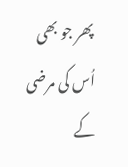پھر جو بھی اُس کی مرضی کے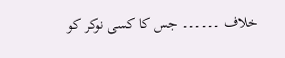خلاف ۔۔۔۔۔۔ جس کا کسی نوکر کو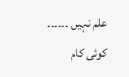علم نہیں ۔۔۔۔۔۔ کوئی کام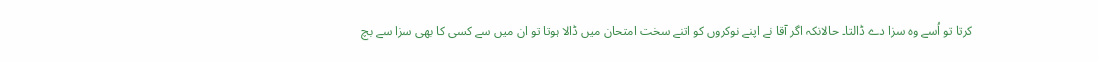کرتا تو اُسے وہ سزا دے ڈالتا۔ حالانکہ اگر آقا نے اپنے نوکروں کو اتنے سخت امتحان میں ڈالا ہوتا تو ان میں سے کسی کا بھی سزا سے بچ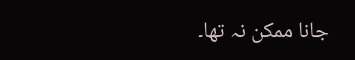جانا ممکن نہ تھا۔